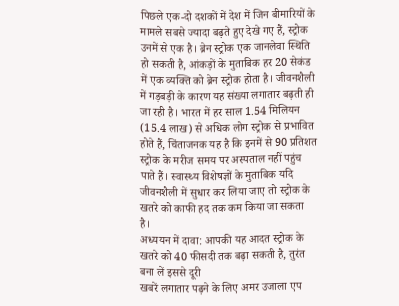पिछले एक-दो दशकों में देश में जिन बीमारियों के मामले सबसे ज्यादा बढ़ते हुए देखे गए हैं, स्ट्रोक उनमें से एक है। ब्रेन स्ट्रोक एक जानलेवा स्थिति हो सकती है, आंकड़ों के मुताबिक हर 20 सेकंड में एक व्यक्ति को ब्रेन स्ट्रोक होता है। जीवनशैली में गड़बड़ी के कारण यह संख्या लगातार बढ़ती ही जा रही है। भारत में हर साल 1.54 मिलियन (15.4 लाख) से अधिक लोग स्ट्रोक से प्रभावित होते हैं, चिंताजनक यह है कि इनमें से 90 प्रतिशत स्ट्रोक के मरीज समय पर अस्पताल नहीं पहुंच पाते हैं। स्वास्थ्य विशेषज्ञों के मुताबिक यदि जीवनशैली में सुधार कर लिया जाए तो स्ट्रोक के खतरे को काफी हद तक कम किया जा सकता है।
अध्ययन में दावा: आपकी यह आदत स्ट्रोक के खतरे को 40 फीसदी तक बढ़ा सकती है, तुरंत बना लें इससे दूरी
खबरें लगातार पढ़ने के लिए अमर उजाला एप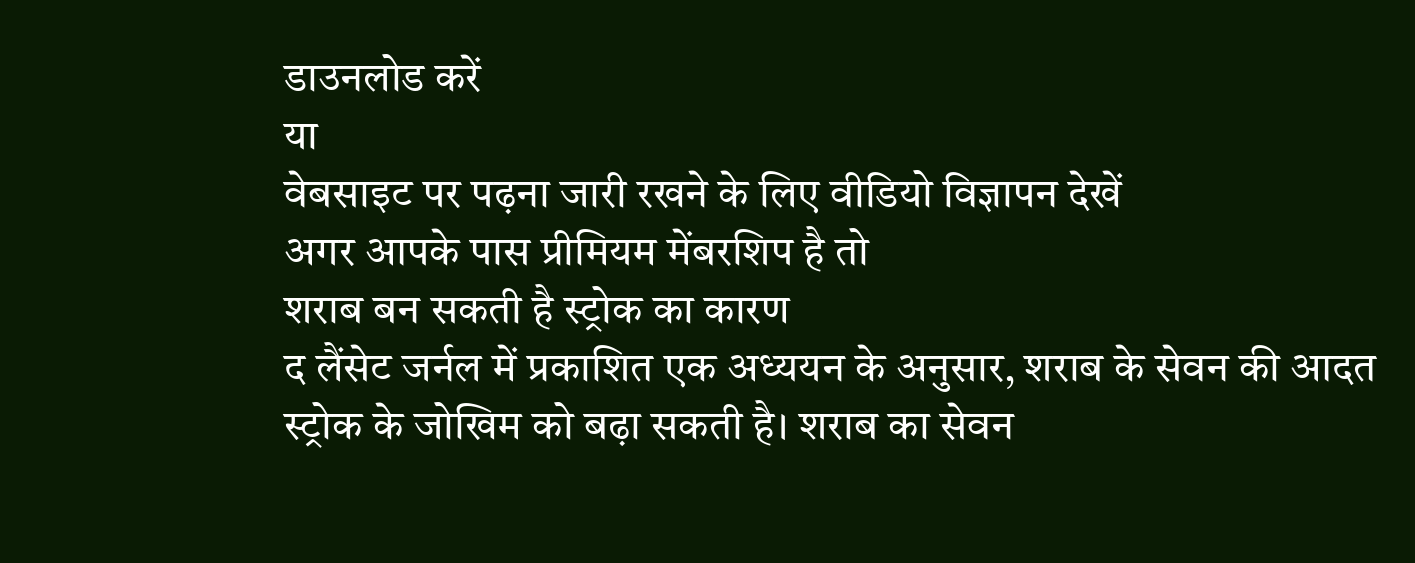डाउनलोड करें
या
वेबसाइट पर पढ़ना जारी रखने के लिए वीडियो विज्ञापन देखें
अगर आपके पास प्रीमियम मेंबरशिप है तो
शराब बन सकती है स्ट्रोक का कारण
द लैंसेट जर्नल में प्रकाशित एक अध्ययन के अनुसार, शराब के सेवन की आदत स्ट्रोक के जोखिम को बढ़ा सकती है। शराब का सेवन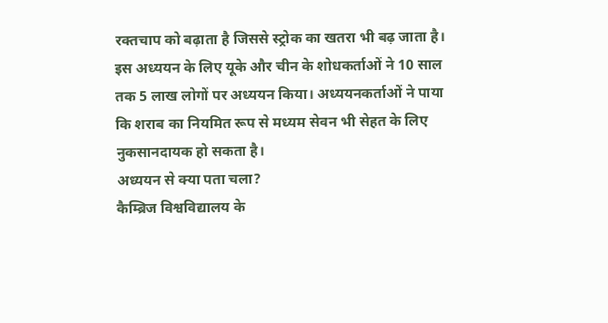रक्तचाप को बढ़ाता है जिससे स्ट्रोक का खतरा भी बढ़ जाता है। इस अध्ययन के लिए यूके और चीन के शोधकर्ताओं ने 10 साल तक 5 लाख लोगों पर अध्ययन किया। अध्ययनकर्ताओं ने पाया कि शराब का नियमित रूप से मध्यम सेवन भी सेहत के लिए नुकसानदायक हो सकता है।
अध्ययन से क्या पता चला?
कैम्ब्रिज विश्वविद्यालय के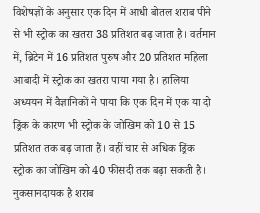विशेषज्ञों के अनुसार एक दिन में आधी बोतल शराब पीने से भी स्ट्रोक का खतरा 38 प्रतिशत बढ़ जाता है। वर्तमान में, ब्रिटेन में 16 प्रतिशत पुरुष और 20 प्रतिशत महिला आबादी में स्ट्रोक का खतरा पाया गया है। हालिया अध्ययन में वैज्ञानिकों ने पाया कि एक दिन में एक या दो ड्रिंक के कारण भी स्ट्रोक के जोखिम को 10 से 15 प्रतिशत तक बढ़ जाता हैं। वहीं चार से अधिक ड्रिंक स्ट्रोक का जोखिम को 40 फीसदी तक बढ़ा सकती है।
नुकसानदायक है शराब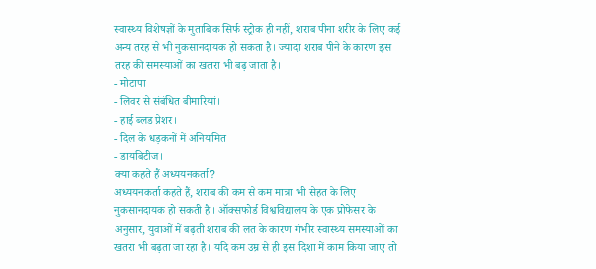स्वास्थ्य विशेषज्ञों के मुताबिक सिर्फ स्ट्रोक ही नहीं, शराब पीना शरीर के लिए कई अन्य तरह से भी नुकसानदायक हो सकता है। ज्यादा शराब पीने के कारण इस तरह की समस्याओं का खतरा भी बढ़ जाता है।
- मोटापा
- लिवर से संबंधित बीमारियां।
- हाई ब्लड प्रेशर।
- दिल के धड़कनों में अनियमित
- डायबिटीज।
क्या कहते हैं अध्ययनकर्ता?
अध्ययनकर्ता कहते हैं, शराब की कम से कम मात्रा भी सेहत के लिए नुकसानदायक हो सकती है। ऑक्सफोर्ड विश्वविद्यालय के एक प्रोफेसर के अनुसार, युवाओं में बढ़ती शराब की लत के कारण गंभीर स्वास्थ्य समस्याओं का खतरा भी बढ़ता जा रहा है। यदि कम उम्र से ही इस दिशा में काम किया जाए तो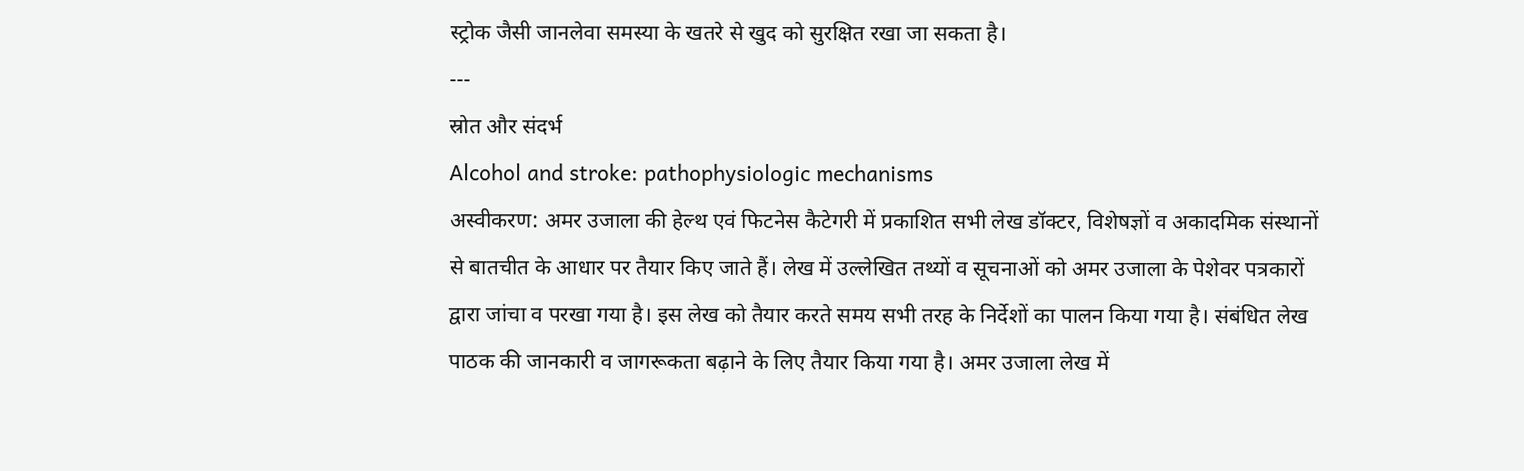स्ट्रोक जैसी जानलेवा समस्या के खतरे से खुद को सुरक्षित रखा जा सकता है।
---
स्रोत और संदर्भ
Alcohol and stroke: pathophysiologic mechanisms
अस्वीकरण: अमर उजाला की हेल्थ एवं फिटनेस कैटेगरी में प्रकाशित सभी लेख डॉक्टर, विशेषज्ञों व अकादमिक संस्थानों से बातचीत के आधार पर तैयार किए जाते हैं। लेख में उल्लेखित तथ्यों व सूचनाओं को अमर उजाला के पेशेवर पत्रकारों द्वारा जांचा व परखा गया है। इस लेख को तैयार करते समय सभी तरह के निर्देशों का पालन किया गया है। संबंधित लेख पाठक की जानकारी व जागरूकता बढ़ाने के लिए तैयार किया गया है। अमर उजाला लेख में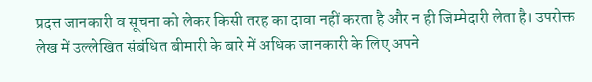प्रदत्त जानकारी व सूचना को लेकर किसी तरह का दावा नहीं करता है और न ही जिम्मेदारी लेता है। उपरोक्त लेख में उल्लेखित संबंधित बीमारी के बारे में अधिक जानकारी के लिए अपने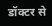डॉक्टर से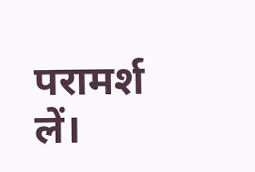परामर्श लें।